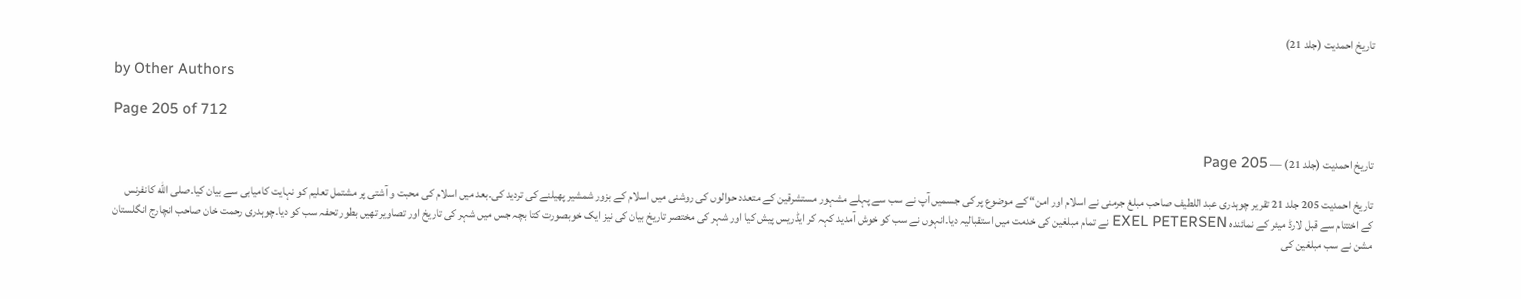تاریخ احمدیت (جلد 21)

by Other Authors

Page 205 of 712

تاریخ احمدیت (جلد 21) — Page 205

تاریخ احمدیت 205 جلد 21 تقریر چوہدری عبد اللطیف صاحب مبلغ جرمنی نے اسلام اور امن“ کے موضوع پر کی جسمیں آپ نے سب سے پہلے مشہور مستشرقین کے متعدد حوالوں کی روشنی میں اسلام کے بزور شمشیر پھیلنے کی تردید کی۔بعد میں اسلام کی محبت و آشتی پر مشتمل تعلیم کو نہایت کامیابی سے بیان کیا۔صلى الله کانفرنس کے اختتام سے قبل لارڈ میئر کے نمائندہ EXEL PETERSEN نے تمام مبلغین کی خدمت میں استقبالیہ دیا۔انہوں نے سب کو خوش آمدید کہہ کر ایڈریس پیش کیا اور شہر کی مختصر تاریخ بیان کی نیز ایک خوبصورت کتا بچہ جس میں شہر کی تاریخ اور تصاویر تھیں بطور تحفہ سب کو دیا۔چوہدری رحمت خان صاحب انچارج انگلستان مشن نے سب مبلغین کی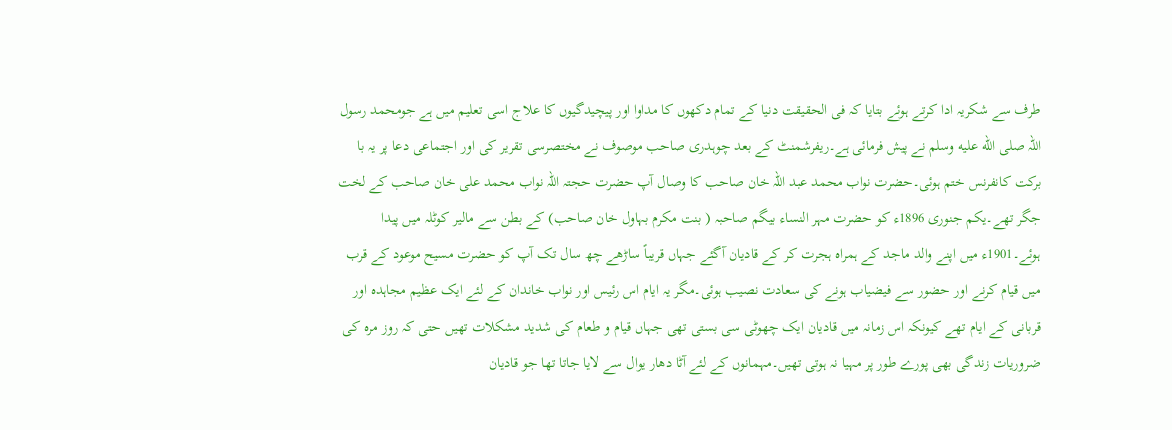طرف سے شکریہ ادا کرتے ہوئے بتایا کہ فی الحقیقت دنیا کے تمام دکھوں کا مداوا اور پیچیدگیوں کا علاج اسی تعلیم میں ہے جومحمد رسول اللہ صلى الله عليه وسلم نے پیش فرمائی ہے۔ریفرشمنٹ کے بعد چوہدری صاحب موصوف نے مختصرسی تقریر کی اور اجتماعی دعا پر یہ با برکت کانفرنس ختم ہوئی۔حضرت نواب محمد عبد اللہ خان صاحب کا وصال آپ حضرت حجتہ اللہ نواب محمد علی خان صاحب کے لخت جگر تھے۔یکم جنوری 1896ء کو حضرت مہر النساء بیگم صاحبہ ( بنت مکرم بہاول خان صاحب) کے بطن سے مالیر کوٹلہ میں پیدا ہوئے۔1901ء میں اپنے والد ماجد کے ہمراہ ہجرت کر کے قادیان آگئے جہاں قریباً ساڑھے چھ سال تک آپ کو حضرت مسیح موعود کے قرب میں قیام کرنے اور حضور سے فیضیاب ہونے کی سعادت نصیب ہوئی۔مگر یہ ایام اس رئیس اور نواب خاندان کے لئے ایک عظیم مجاہدہ اور قربانی کے ایام تھے کیونکہ اس زمانہ میں قادیان ایک چھوٹی سی بستی تھی جہاں قیام و طعام کی شدید مشکلات تھیں حتی کہ روز مرہ کی ضروریات زندگی بھی پورے طور پر مہیا نہ ہوتی تھیں۔مہمانوں کے لئے آٹا دھار یوال سے لایا جاتا تھا جو قادیان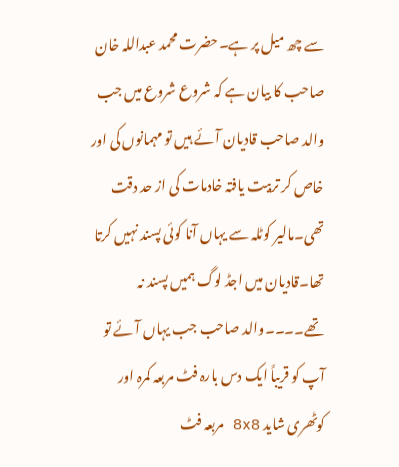سے چھ میل پر ہے۔حضرت محمد عبداللہ خان صاحب کا بیان ہے کہ شروع شروع میں جب والد صاحب قادیان آئے ہیں تو مہمانوں کی اور خاص کر تربیت یافتہ خادمات کی از حد دقت تھی۔مالیر کوٹلہ سے یہاں آنا کوئی پسند نہیں کرتا تھا۔قادیان میں اجڈ لوگ ہمیں پسند نہ تھے۔۔۔۔والد صاحب جب یہاں آئے تو آپ کو قریباً ایک دس بارہ فٹ مربعہ کمرہ اور کوٹھری شاید 8x8 مربعہ فٹ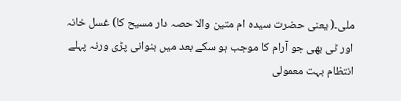ملی۔( یعنی حضرت سیدہ ام متین والا حصہ دار مسیح کا) غسل خانہ اور ٹی بھی جو آرام کا موجب ہو سکے بعد میں بنوانی پڑی ورنہ پہلے انتظام بہت معمولی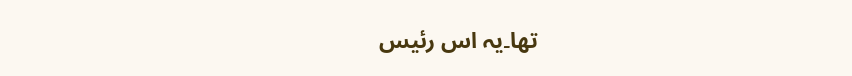تھا۔یہ اس رئیس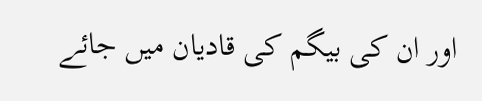اور ان کی بیگم کی قادیان میں جائے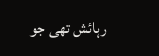رہائش تھی جو